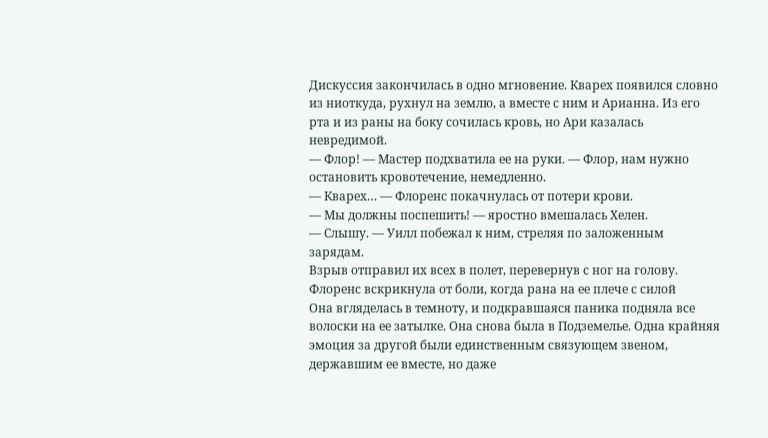Дискуссия закончилась в одно мгновение. Кварех появился словно из ниоткуда, рухнул на землю, а вместе с ним и Арианна. Из его рта и из раны на боку сочилась кровь, но Ари казалась невредимой.
— Флор! — Мастер подхватила ее на руки. — Флор, нам нужно остановить кровотечение, немедленно.
— Кварех… — Флоренс покачнулась от потери крови.
— Мы должны поспешить! — яростно вмешалась Хелен.
— Слышу. — Уилл побежал к ним, стреляя по заложенным зарядам.
Взрыв отправил их всех в полет, перевернув с ног на голову. Флоренс вскрикнула от боли, когда рана на ее плече с силой
Она вгляделась в темноту, и подкравшаяся паника подняла все волоски на ее затылке. Она снова была в Подземелье. Одна крайняя эмоция за другой были единственным связующем звеном, державшим ее вместе, но даже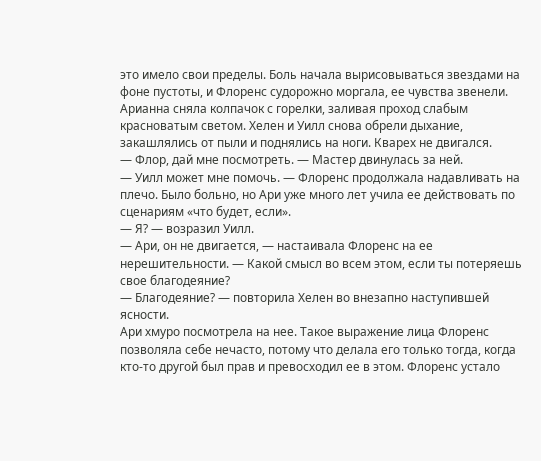это имело свои пределы. Боль начала вырисовываться звездами на фоне пустоты, и Флоренс судорожно моргала, ее чувства звенели.
Арианна сняла колпачок с горелки, заливая проход слабым красноватым светом. Хелен и Уилл снова обрели дыхание, закашлялись от пыли и поднялись на ноги. Кварех не двигался.
— Флор, дай мне посмотреть. — Мастер двинулась за ней.
— Уилл может мне помочь. — Флоренс продолжала надавливать на плечо. Было больно, но Ари уже много лет учила ее действовать по сценариям «что будет, если».
— Я? — возразил Уилл.
— Ари, он не двигается, — настаивала Флоренс на ее нерешительности. — Какой смысл во всем этом, если ты потеряешь свое благодеяние?
— Благодеяние? — повторила Хелен во внезапно наступившей ясности.
Ари хмуро посмотрела на нее. Такое выражение лица Флоренс позволяла себе нечасто, потому что делала его только тогда, когда кто-то другой был прав и превосходил ее в этом. Флоренс устало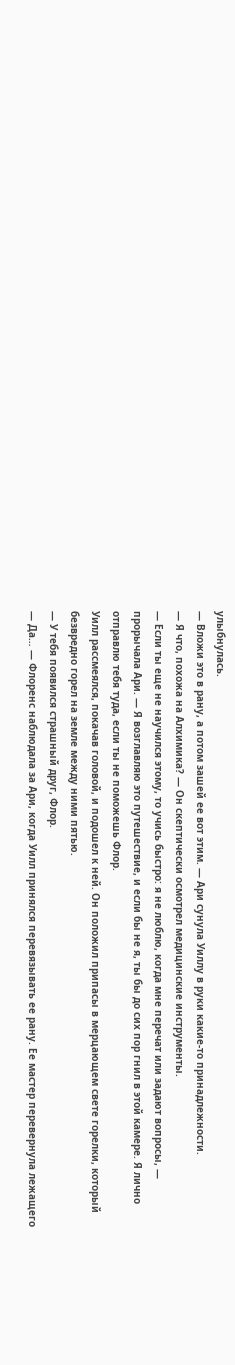улыбнулась.
— Вложи это в рану, а потом зашей ее вот этим. — Ари сунула Уиллу в руки какие-то принадлежности.
— Я что, похожа на Алхимика? — Он скептически осмотрел медицинские инструменты.
— Если ты еще не научился этому, то учись быстро: я не люблю, когда мне перечат или задают вопросы, — прорычала Ари. — Я возглавляю это путешествие, и если бы не я, ты бы до сих пор гнил в этой камере. Я лично отправлю тебя туда, если ты не поможешь Флор.
Уилл рассмеялся, покачав головой, и подошел к ней. Он положил припасы в мерцающем свете горелки, который безвредно горел на земле между ними пятью.
— У тебя появился страшный друг, Флор.
— Да… — Флоренс наблюдала за Ари, когда Уилл принялся перевязывать ее рану. Ее мастер перевернула лежащего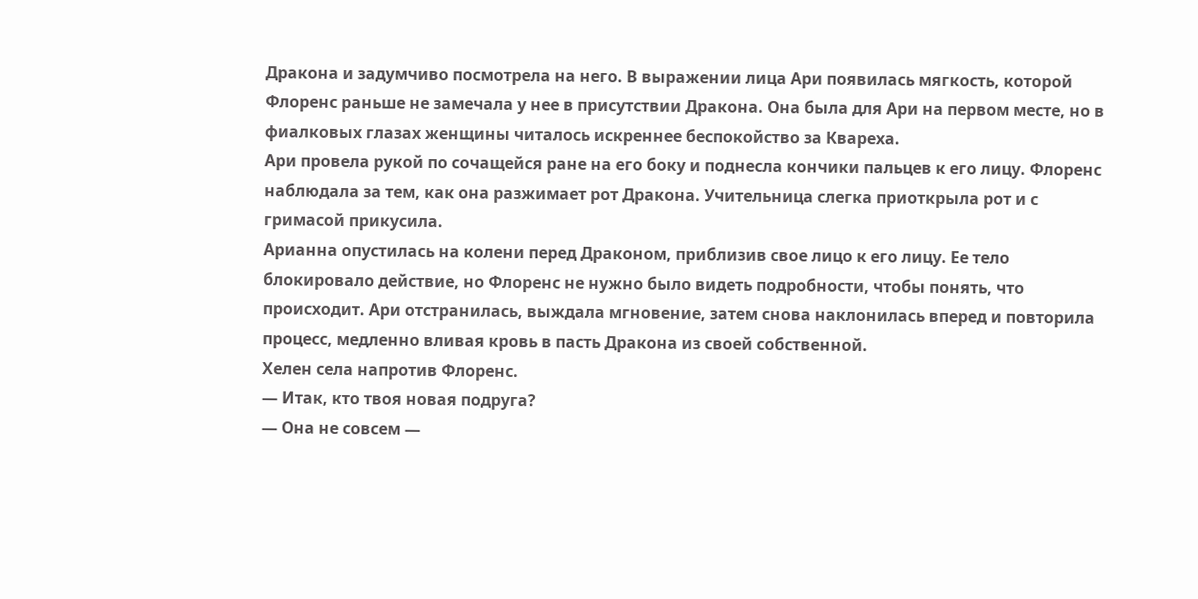Дракона и задумчиво посмотрела на него. В выражении лица Ари появилась мягкость, которой Флоренс раньше не замечала у нее в присутствии Дракона. Она была для Ари на первом месте, но в фиалковых глазах женщины читалось искреннее беспокойство за Квареха.
Ари провела рукой по сочащейся ране на его боку и поднесла кончики пальцев к его лицу. Флоренс наблюдала за тем, как она разжимает рот Дракона. Учительница слегка приоткрыла рот и с гримасой прикусила.
Арианна опустилась на колени перед Драконом, приблизив свое лицо к его лицу. Ее тело блокировало действие, но Флоренс не нужно было видеть подробности, чтобы понять, что происходит. Ари отстранилась, выждала мгновение, затем снова наклонилась вперед и повторила процесс, медленно вливая кровь в пасть Дракона из своей собственной.
Хелен села напротив Флоренс.
— Итак, кто твоя новая подруга?
— Она не совсем —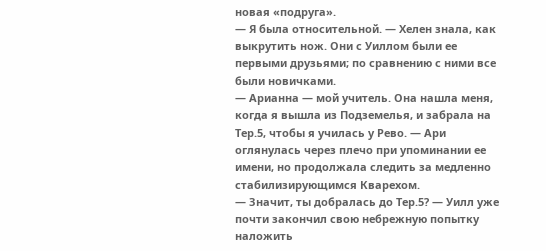новая «подруга».
— Я была относительной. — Хелен знала, как выкрутить нож. Они с Уиллом были ее первыми друзьями; по сравнению с ними все были новичками.
— Арианна — мой учитель. Она нашла меня, когда я вышла из Подземелья, и забрала на Тер.5, чтобы я училась у Рево. — Ари оглянулась через плечо при упоминании ее имени, но продолжала следить за медленно стабилизирующимся Кварехом.
— Значит, ты добралась до Тер.5? — Уилл уже почти закончил свою небрежную попытку наложить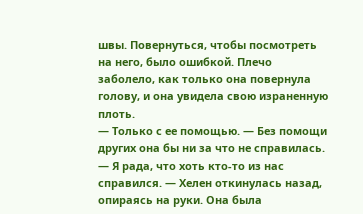швы. Повернуться, чтобы посмотреть на него, было ошибкой. Плечо заболело, как только она повернула голову, и она увидела свою израненную плоть.
— Только с ее помощью. — Без помощи других она бы ни за что не справилась.
— Я рада, что хоть кто-то из нас справился. — Хелен откинулась назад, опираясь на руки. Она была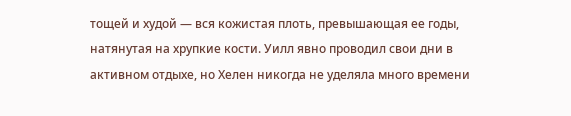тощей и худой — вся кожистая плоть, превышающая ее годы, натянутая на хрупкие кости. Уилл явно проводил свои дни в активном отдыхе, но Хелен никогда не уделяла много времени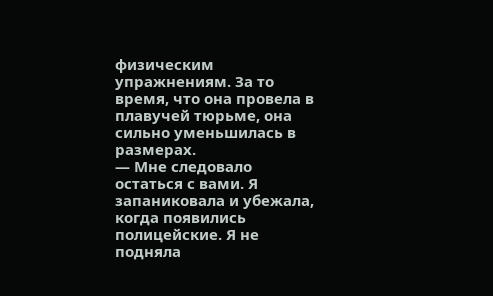физическим упражнениям. За то время, что она провела в плавучей тюрьме, она сильно уменьшилась в размерах.
— Мне следовало остаться с вами. Я запаниковала и убежала, когда появились полицейские. Я не подняла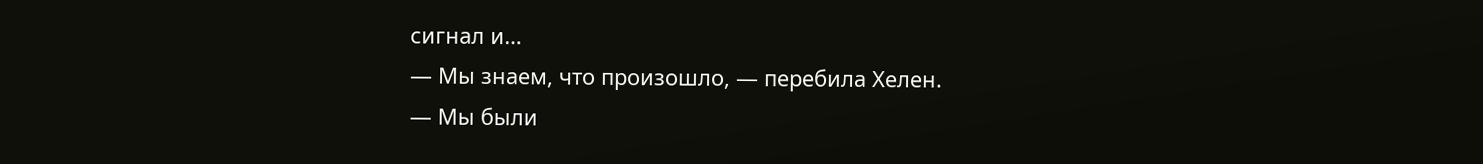сигнал и…
— Мы знаем, что произошло, — перебила Хелен.
— Мы были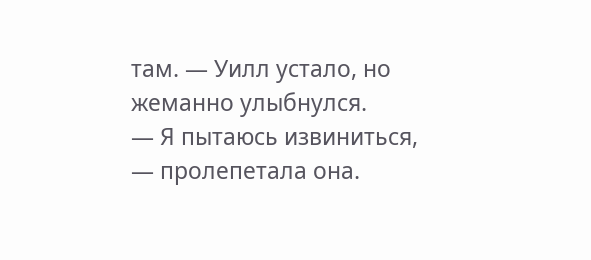там. — Уилл устало, но жеманно улыбнулся.
— Я пытаюсь извиниться, — пролепетала она.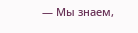— Мы знаем,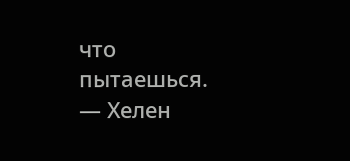что пытаешься. — Хелен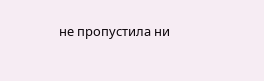не пропустила ни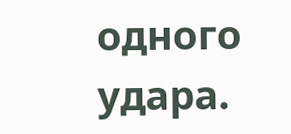одного удара.